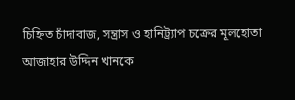চিহ্নিত চাঁদাবাজ, সন্ত্রাস ও হানিট্র্যাপ চক্রের মূলহোতা আজাহার উদ্দিন খানকে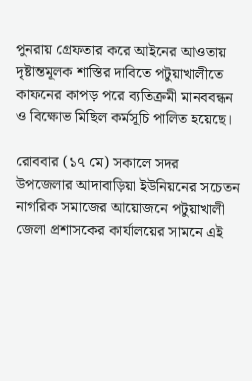পুনরায় গ্রেফতার করে আইনের আওতায়  দৃষ্টান্তমূলক শাস্তির দাবিতে পটুয়াখালীতে কাফনের কাপড় পরে ব্যতিক্রমী মানববন্ধন ও বিক্ষোভ মিছিল কর্মসূচি পালিত হয়েছে।

রোববার (১৭ মে) সকালে সদর  উপজেলার আদাবাড়িয়া ইউনিয়নের সচেতন নাগরিক সমাজের আয়োজনে পটুয়াখালী জেলা প্রশাসকের কার্যালয়ের সামনে এই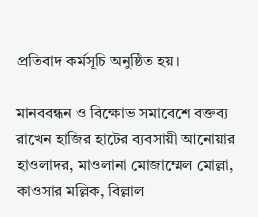প্রতিবাদ কর্মসূচি অনুষ্ঠিত হয়।

মানববন্ধন ও বিক্ষোভ সমাবেশে বক্তব্য রাখেন হাজির হাটের ব্যবসায়ী আনোয়ার হাওলাদর, মাওলানা মোজাম্মেল মোল্লা, কাওসার মল্লিক, বিল্লাল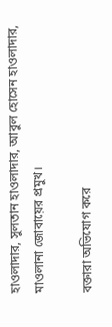হাওলাদার, সুলতান হাওলাদার, আবুল হোসেন হাওলাদার, মাওলানা জোবায়ের প্রমুখ।

বক্তারা অভিযোগ করে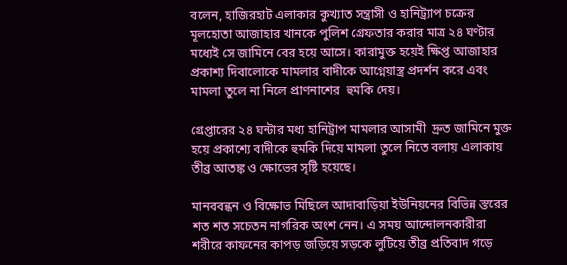বলেন, হাজিরহাট এলাকার কুখ্যাত সন্ত্রাসী ও হানিট্র্যাপ চক্রের মূলহোতা আজাহার খানকে পুলিশ গ্রেফতার করার মাত্র ২৪ ঘণ্টার মধ্যেই সে জামিনে বের হয়ে আসে। কারামুক্ত হয়েই ক্ষিপ্ত আজাহার প্রকাশ্য দিবালোকে মামলার বাদীকে আগ্নেয়াস্ত্র প্রদর্শন করে এবং মামলা তুলে না নিলে প্রাণনাশের  হুমকি দেয়।

গ্রেপ্তারের ২৪ ঘন্টার মধ্য হানিট্রাপ মামলার আসামী  দ্রুত জামিনে মুক্ত হয়ে প্রকাশ্যে বাদীকে হুমকি দিয়ে মামলা তুলে নিতে বলায় এলাকায় তীব্র আতঙ্ক ও ক্ষোভের সৃষ্টি হয়েছে।

মানববন্ধন ও বিক্ষোভ মিছিলে আদাবাড়িয়া ইউনিয়নের বিভিন্ন স্তরের শত শত সচেতন নাগরিক অংশ নেন। এ সময় আন্দোলনকারীরা শরীরে কাফনের কাপড় জড়িয়ে সড়কে লুটিয়ে তীব্র প্রতিবাদ গড়ে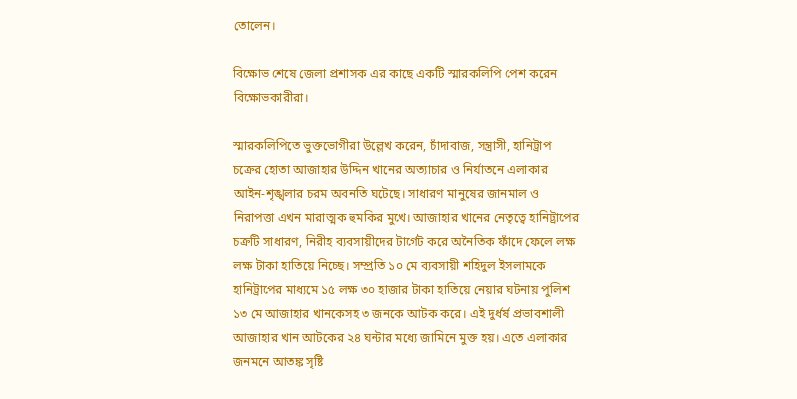তোলেন।

বিক্ষোভ শেষে জেলা প্রশাসক এর কাছে একটি স্মারকলিপি পেশ করেন বিক্ষোভকারীরা।

স্মারকলিপিতে ভুক্তভোগীরা উল্লেখ করেন, চাঁদাবাজ, সন্ত্রাসী, হানিট্রাপ চক্রের হোতা আজাহার উদ্দিন খানের অত্যাচার ও নির্যাতনে এলাকার আইন-শৃঙ্খলার চরম অবনতি ঘটেছে। সাধারণ মানুষের জানমাল ও নিরাপত্তা এখন মারাত্মক হুমকির মুখে। আজাহার খানের নেতৃত্বে হানিট্রাপের চক্রটি সাধারণ, নিরীহ ব্যবসায়ীদের টার্গেট করে অনৈতিক ফাঁদে ফেলে লক্ষ লক্ষ টাকা হাতিয়ে নিচ্ছে। সম্প্রতি ১০ মে ব্যবসায়ী শহিদুল ইসলামকে হানিট্রাপের মাধ্যমে ১৫ লক্ষ ৩০ হাজার টাকা হাতিয়ে নেয়ার ঘটনায় পুলিশ ১৩ মে আজাহার খানকেসহ ৩ জনকে আটক করে। এই দুর্ধর্ষ প্রভাবশালী আজাহার খান আটকের ২৪ ঘন্টার মধ্যে জামিনে মুক্ত হয়। এতে এলাকার জনমনে আতঙ্ক সৃষ্টি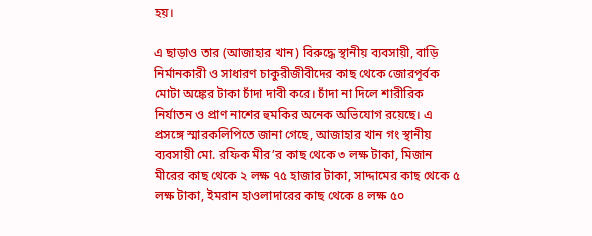হয়।

এ ছাড়াও তার (আজাহার খান) বিরুদ্ধে স্থানীয় ব্যবসায়ী, বাড়ি নির্মানকারী ও সাধারণ চাকুরীজীবীদের কাছ থেকে জোরপূর্বক মোটা অঙ্কের টাকা চাঁদা দাবী করে। চাঁদা না দিলে শারীরিক নির্যাতন ও প্রাণ নাশের হুমকির অনেক অভিযোগ রয়েছে। এ প্রসঙ্গে স্মারকলিপিতে জানা গেছে, আজাহার খান গং স্থানীয় ব্যবসায়ী মো. রফিক মীর’র কাছ থেকে ৩ লক্ষ টাকা, মিজান মীরের কাছ থেকে ২ লক্ষ ৭৫ হাজার টাকা, সাদ্দামের কাছ থেকে ৫ লক্ষ টাকা, ইমরান হাওলাদারের কাছ থেকে ৪ লক্ষ ৫০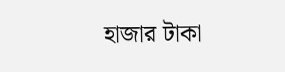হাজার টাকা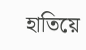হাতিয়ে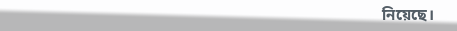নিয়েছে।